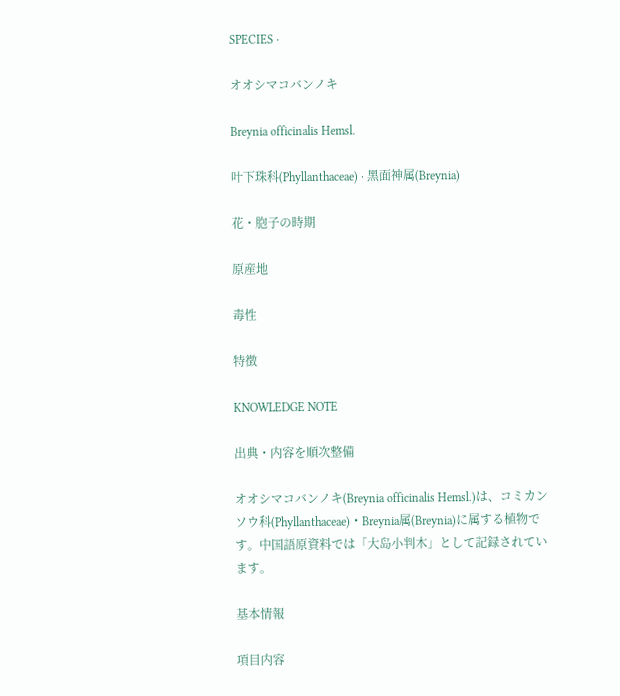SPECIES ·

オオシマコバンノキ

Breynia officinalis Hemsl.

叶下珠科(Phyllanthaceae) · 黑面神属(Breynia)

花・胞子の時期

原産地

毒性

特徴

KNOWLEDGE NOTE

出典・内容を順次整備

オオシマコバンノキ(Breynia officinalis Hemsl.)は、コミカンソウ科(Phyllanthaceae)・Breynia属(Breynia)に属する植物です。中国語原資料では「大岛小判木」として記録されています。

基本情報

項目内容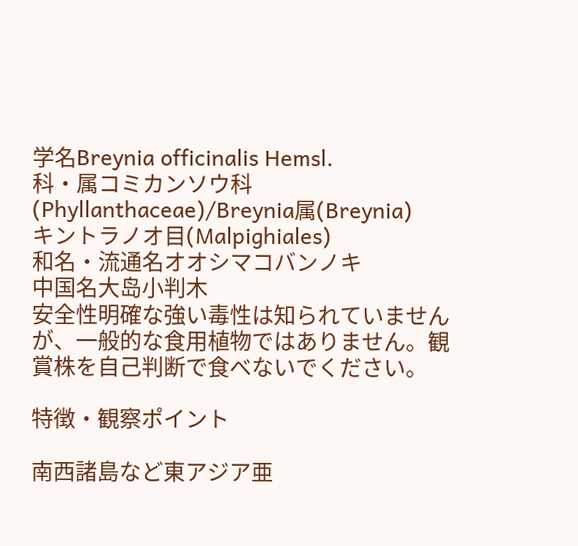学名Breynia officinalis Hemsl.
科・属コミカンソウ科(Phyllanthaceae)/Breynia属(Breynia)
キントラノオ目(Malpighiales)
和名・流通名オオシマコバンノキ
中国名大岛小判木
安全性明確な強い毒性は知られていませんが、一般的な食用植物ではありません。観賞株を自己判断で食べないでください。

特徴・観察ポイント

南西諸島など東アジア亜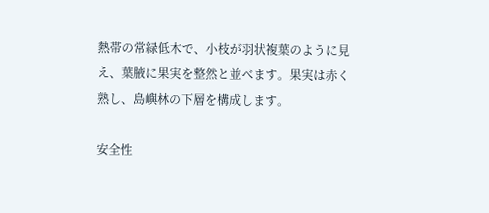熱帯の常緑低木で、小枝が羽状複葉のように見え、葉腋に果実を整然と並べます。果実は赤く熟し、島嶼林の下層を構成します。

安全性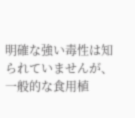明確な強い毒性は知られていませんが、一般的な食用植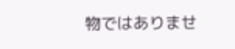物ではありませ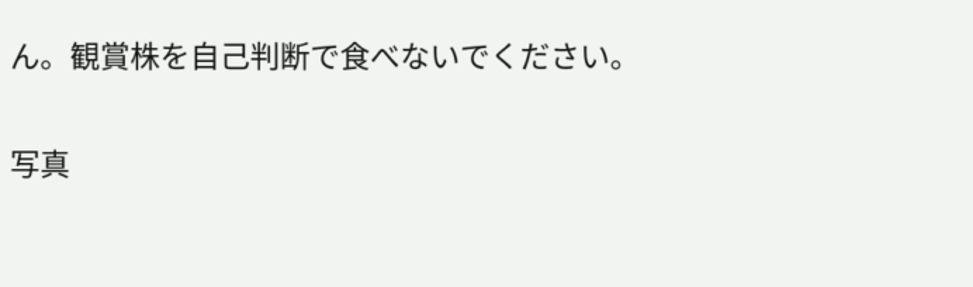ん。観賞株を自己判断で食べないでください。

写真